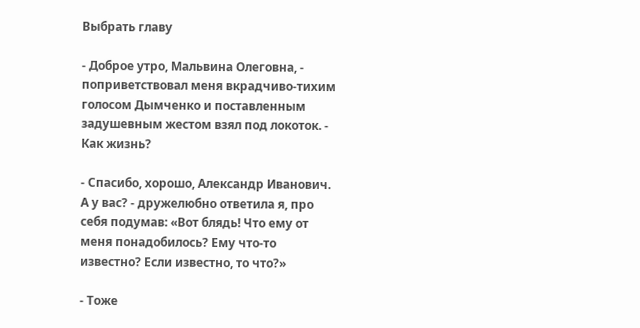Выбрать главу

- Доброе утро, Мальвина Олеговна, - поприветствовал меня вкрадчиво-тихим голосом Дымченко и поставленным задушевным жестом взял под локоток. - Как жизнь?

- Спасибо, хорошо, Александр Иванович. А у вас? - дружелюбно ответила я, про себя подумав: «Вот блядь! Что ему от меня понадобилось? Ему что-то известно? Если известно, то что?»

- Тоже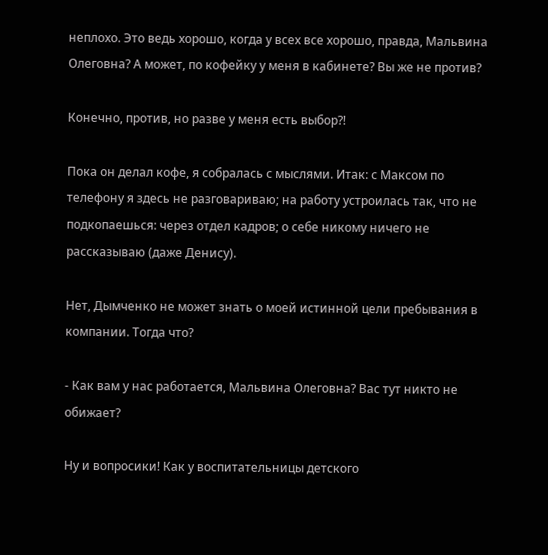неплохо. Это ведь хорошо, когда у всех все хорошо, правда, Мальвина Олеговна? А может, по кофейку у меня в кабинете? Вы же не против?

Конечно, против, но разве у меня есть выбор?!

Пока он делал кофе, я собралась с мыслями. Итак: с Максом по телефону я здесь не разговариваю; на работу устроилась так, что не подкопаешься: через отдел кадров; о себе никому ничего не рассказываю (даже Денису).

Нет, Дымченко не может знать о моей истинной цели пребывания в компании. Тогда что?

- Как вам у нас работается, Мальвина Олеговна? Вас тут никто не обижает?

Ну и вопросики! Как у воспитательницы детского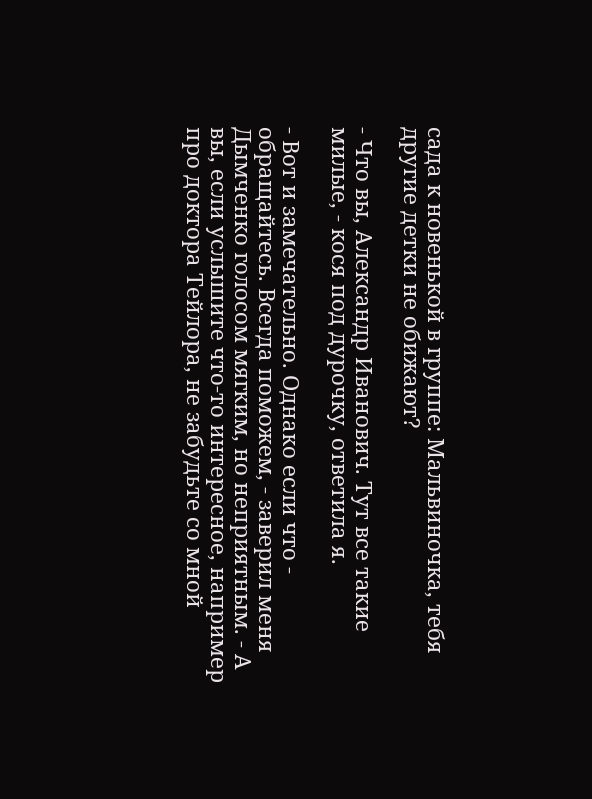сада к новенькой в группе: Мальвиночка, тебя другие детки не обижают?

- Что вы, Александр Иванович. Тут все такие милые, - кося под дурочку, ответила я.

- Вот и замечательно. Однако если что - обращайтесь. Всегда поможем, - заверил меня Дымченко голосом мягким, но неприятным. - А вы, если услышите что-то интересное, например про доктора Тейлора, не забудьте со мной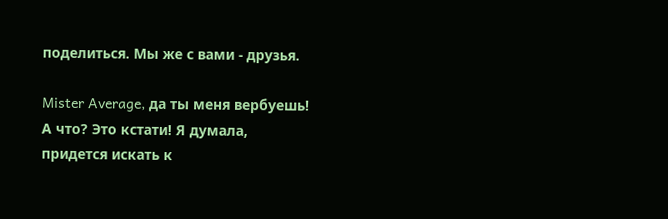поделиться. Мы же с вами - друзья.

Mister Average, да ты меня вербуешь! А что? Это кстати! Я думала, придется искать к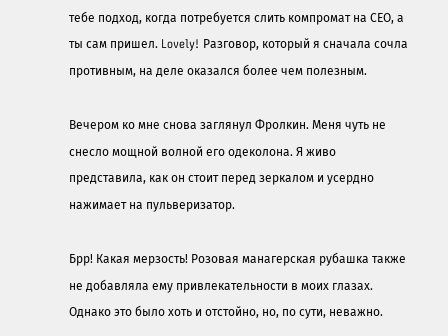тебе подход, когда потребуется слить компромат на СЕО, а ты сам пришел. Lovely! Разговор, который я сначала сочла противным, на деле оказался более чем полезным.

Вечером ко мне снова заглянул Фролкин. Меня чуть не снесло мощной волной его одеколона. Я живо представила, как он стоит перед зеркалом и усердно нажимает на пульверизатор.

Брр! Какая мерзость! Розовая манагерская рубашка также не добавляла ему привлекательности в моих глазах. Однако это было хоть и отстойно, но, по сути, неважно.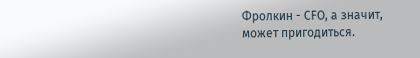Фролкин - СFО, а значит, может пригодиться.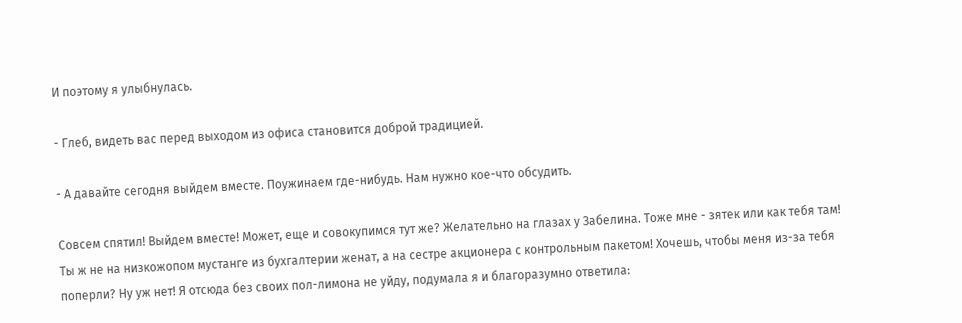И поэтому я улыбнулась.

- Глеб, видеть вас перед выходом из офиса становится доброй традицией.

- А давайте сегодня выйдем вместе. Поужинаем где-нибудь. Нам нужно кое-что обсудить.

Совсем спятил! Выйдем вместе! Может, еще и совокупимся тут же? Желательно на глазах у Забелина. Тоже мне - зятек или как тебя там! Ты ж не на низкожопом мустанге из бухгалтерии женат, а на сестре акционера с контрольным пакетом! Хочешь, чтобы меня из-за тебя поперли? Ну уж нет! Я отсюда без своих пол-лимона не уйду, подумала я и благоразумно ответила: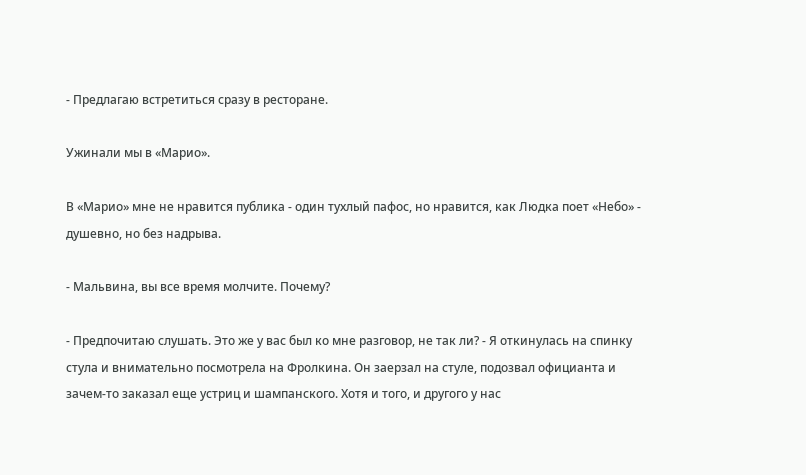- Предлагаю встретиться сразу в ресторане.

Ужинали мы в «Марио».

В «Марио» мне не нравится публика - один тухлый пафос, но нравится, как Людка поет «Небо» - душевно, но без надрыва.

- Мальвина, вы все время молчите. Почему?

- Предпочитаю слушать. Это же у вас был ко мне разговор, не так ли? - Я откинулась на спинку стула и внимательно посмотрела на Фролкина. Он заерзал на стуле, подозвал официанта и зачем-то заказал еще устриц и шампанского. Хотя и того, и другого у нас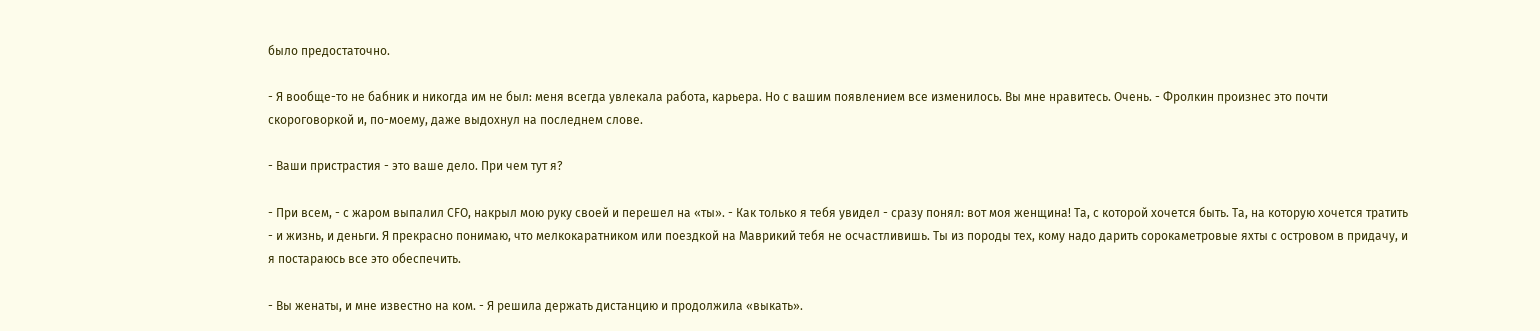было предостаточно.

- Я вообще-то не бабник и никогда им не был: меня всегда увлекала работа, карьера. Но с вашим появлением все изменилось. Вы мне нравитесь. Очень. - Фролкин произнес это почти скороговоркой и, по-моему, даже выдохнул на последнем слове.

- Ваши пристрастия - это ваше дело. При чем тут я?

- При всем, - с жаром выпалил СFО, накрыл мою руку своей и перешел на «ты». - Как только я тебя увидел - сразу понял: вот моя женщина! Та, с которой хочется быть. Та, на которую хочется тратить - и жизнь, и деньги. Я прекрасно понимаю, что мелкокаратником или поездкой на Маврикий тебя не осчастливишь. Ты из породы тех, кому надо дарить сорокаметровые яхты с островом в придачу, и я постараюсь все это обеспечить.

- Вы женаты, и мне известно на ком. - Я решила держать дистанцию и продолжила «выкать».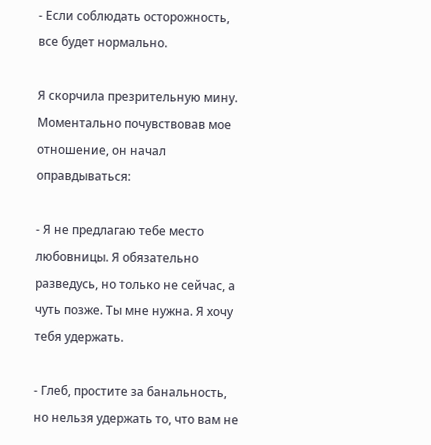- Если соблюдать осторожность, все будет нормально.

Я скорчила презрительную мину. Моментально почувствовав мое отношение, он начал оправдываться:

- Я не предлагаю тебе место любовницы. Я обязательно разведусь, но только не сейчас, а чуть позже. Ты мне нужна. Я хочу тебя удержать.

- Глеб, простите за банальность, но нельзя удержать то, что вам не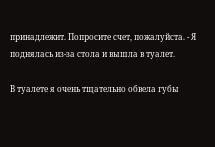принадлежит. Попросите счет, пожалуйста. - Я поднялась из-за стола и вышла в туалет.

В туалете я очень тщательно обвела губы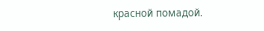красной помадой.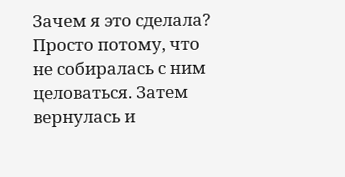Зачем я это сделала? Просто потому, что не собиралась с ним целоваться. Затем вернулась и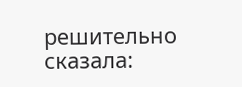решительно сказала: